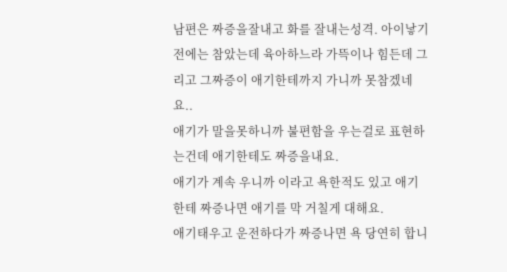남편은 짜증을잘내고 화를 잘내는성격. 아이낳기전에는 참았는데 육아하느라 가뜩이나 힘든데 그리고 그짜증이 애기한테까지 가니까 못참겠네요..
애기가 말을못하니까 불편함을 우는걸로 표현하는건데 애기한테도 짜증을내요.
애기가 계속 우니까 이라고 욕한적도 있고 애기한테 짜증나면 애기를 막 거칠게 대해요.
애기태우고 운전하다가 짜증나면 욕 당연히 합니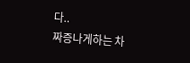다..
짜증나게하는 차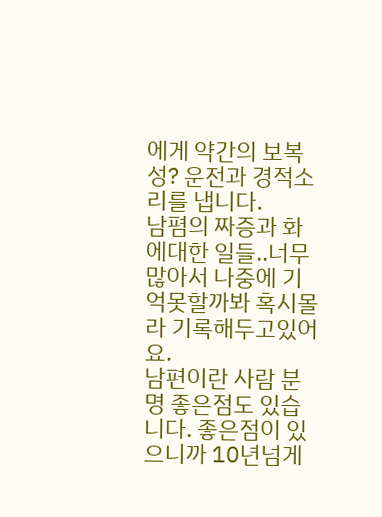에게 약간의 보복성? 운전과 경적소리를 냅니다.
남폄의 짜증과 화에대한 일들..너무많아서 나중에 기억못할까봐 혹시몰라 기록해두고있어요.
남편이란 사람 분명 좋은점도 있습니다. 좋은점이 있으니까 10년넘게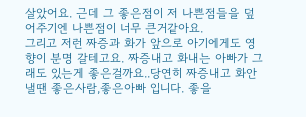살았어요. 근데 그 좋은점이 저 나쁜점들을 덮어주기엔 나쁜점이 너무 큰거같아요.
그리고 저런 짜증과 화가 앞으로 아기에게도 영향이 분명 갈테고요. 짜증내고 화내는 아빠가 그래도 있는게 좋은걸까요..당연히 짜증내고 화안낼땐 좋은사람,좋은아빠 입니다. 좋을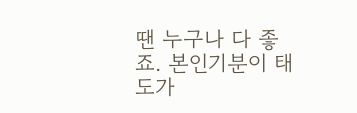땐 누구나 다 좋죠. 본인기분이 태도가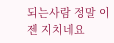되는사람 정말 이젠 지치네요